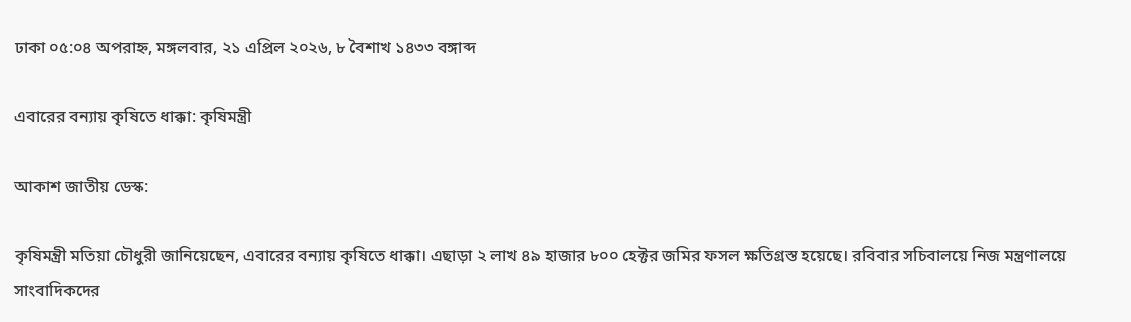ঢাকা ০৫:০৪ অপরাহ্ন, মঙ্গলবার, ২১ এপ্রিল ২০২৬, ৮ বৈশাখ ১৪৩৩ বঙ্গাব্দ

এবারের বন্যায় কৃষিতে ধাক্কা: কৃষিমন্ত্রী

আকাশ জাতীয় ডেস্ক:

কৃষিমন্ত্রী মতিয়া চৌধুরী জানিয়েছেন, এবারের বন্যায় কৃষিতে ধাক্কা। এছাড়া ২ লাখ ৪৯ হাজার ৮০০ হেক্টর জমির ফসল ক্ষতিগ্রস্ত হয়েছে। রবিবার সচিবালয়ে নিজ মন্ত্রণালয়ে সাংবাদিকদের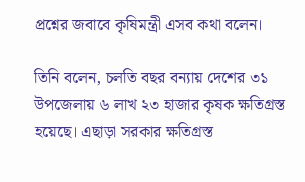প্রশ্নের জবাবে কৃষিমন্ত্রী এসব কথা বলেন।

তিনি বলেন, চলতি বছর বন্যায় দেশের ৩১ উপজেলায় ৬ লাখ ২৩ হাজার কৃষক ক্ষতিগ্রস্ত হয়েছে। এছাড়া সরকার ক্ষতিগ্রস্ত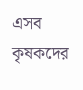এসব কৃষকদের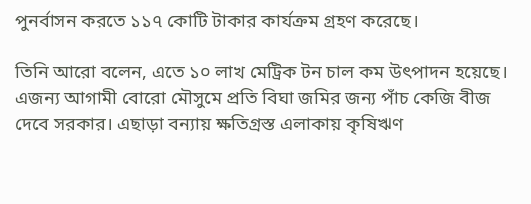পুনর্বাসন করতে ১১৭ কোটি টাকার কার্যক্রম গ্রহণ করেছে।

তিনি আরো বলেন, এতে ১০ লাখ মেট্রিক টন চাল কম উৎপাদন হয়েছে। এজন্য আগামী বোরো মৌসুমে প্রতি বিঘা জমির জন্য পাঁচ কেজি বীজ দেবে সরকার। এছাড়া বন্যায় ক্ষতিগ্রস্ত এলাকায় কৃষিঋণ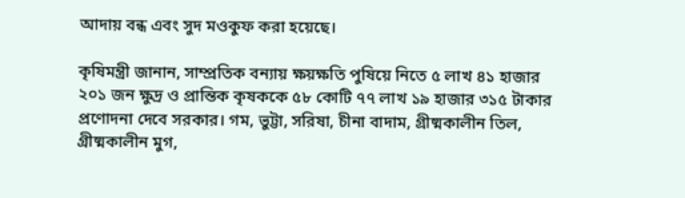আদায় বন্ধ এবং সুদ মওকুফ করা হয়েছে।

কৃষিমন্ত্রী জানান, সাম্প্রতিক বন্যায় ক্ষয়ক্ষতি পুষিয়ে নিতে ৫ লাখ ৪১ হাজার ২০১ জন ক্ষুদ্র ও প্রান্তিক কৃষককে ৫৮ কোটি ৭৭ লাখ ১৯ হাজার ৩১৫ টাকার প্রণোদনা দেবে সরকার। গম, ভুট্টা, সরিষা, চীনা বাদাম, গ্রীষ্মকালীন তিল, গ্রীষ্মকালীন মুগ,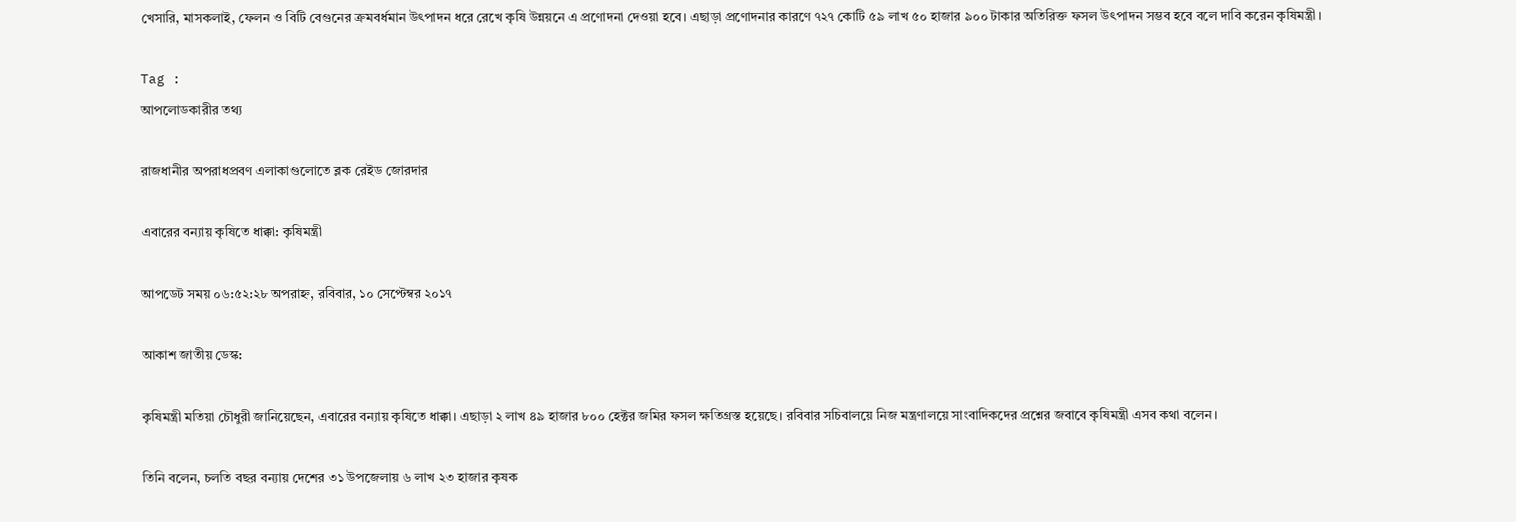খেসারি, মাসকলাই, ফেলন ও বিটি বেগুনের ক্রমবর্ধমান উৎপাদন ধরে রেখে কৃষি উন্নয়নে এ প্রণোদনা দেওয়া হবে। এছাড়া প্রণোদনার কারণে ৭২৭ কোটি ৫৯ লাখ ৫০ হাজার ৯০০ টাকার অতিরিক্ত ফসল উৎপাদন সম্ভব হবে বলে দাবি করেন কৃষিমন্ত্রী।

Tag :
আপলোডকারীর তথ্য

রাজধানীর অপরাধপ্রবণ এলাকাগুলোতে ব্লক রেইড জোরদার

এবারের বন্যায় কৃষিতে ধাক্কা: কৃষিমন্ত্রী

আপডেট সময় ০৬:৫২:২৮ অপরাহ্ন, রবিবার, ১০ সেপ্টেম্বর ২০১৭

আকাশ জাতীয় ডেস্ক:

কৃষিমন্ত্রী মতিয়া চৌধুরী জানিয়েছেন, এবারের বন্যায় কৃষিতে ধাক্কা। এছাড়া ২ লাখ ৪৯ হাজার ৮০০ হেক্টর জমির ফসল ক্ষতিগ্রস্ত হয়েছে। রবিবার সচিবালয়ে নিজ মন্ত্রণালয়ে সাংবাদিকদের প্রশ্নের জবাবে কৃষিমন্ত্রী এসব কথা বলেন।

তিনি বলেন, চলতি বছর বন্যায় দেশের ৩১ উপজেলায় ৬ লাখ ২৩ হাজার কৃষক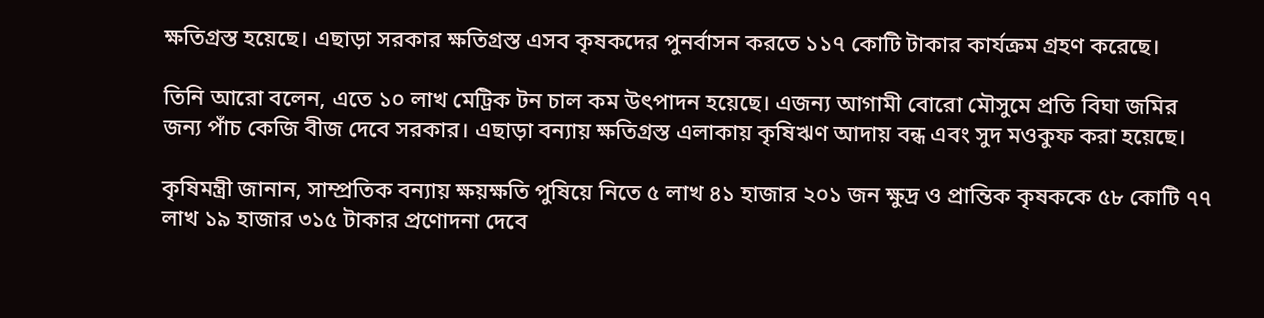ক্ষতিগ্রস্ত হয়েছে। এছাড়া সরকার ক্ষতিগ্রস্ত এসব কৃষকদের পুনর্বাসন করতে ১১৭ কোটি টাকার কার্যক্রম গ্রহণ করেছে।

তিনি আরো বলেন, এতে ১০ লাখ মেট্রিক টন চাল কম উৎপাদন হয়েছে। এজন্য আগামী বোরো মৌসুমে প্রতি বিঘা জমির জন্য পাঁচ কেজি বীজ দেবে সরকার। এছাড়া বন্যায় ক্ষতিগ্রস্ত এলাকায় কৃষিঋণ আদায় বন্ধ এবং সুদ মওকুফ করা হয়েছে।

কৃষিমন্ত্রী জানান, সাম্প্রতিক বন্যায় ক্ষয়ক্ষতি পুষিয়ে নিতে ৫ লাখ ৪১ হাজার ২০১ জন ক্ষুদ্র ও প্রান্তিক কৃষককে ৫৮ কোটি ৭৭ লাখ ১৯ হাজার ৩১৫ টাকার প্রণোদনা দেবে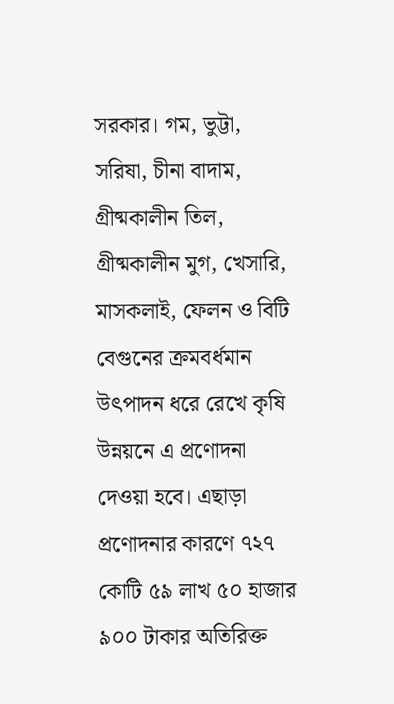সরকার। গম, ভুট্টা, সরিষা, চীনা বাদাম, গ্রীষ্মকালীন তিল, গ্রীষ্মকালীন মুগ, খেসারি, মাসকলাই, ফেলন ও বিটি বেগুনের ক্রমবর্ধমান উৎপাদন ধরে রেখে কৃষি উন্নয়নে এ প্রণোদনা দেওয়া হবে। এছাড়া প্রণোদনার কারণে ৭২৭ কোটি ৫৯ লাখ ৫০ হাজার ৯০০ টাকার অতিরিক্ত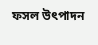ফসল উৎপাদন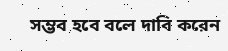সম্ভব হবে বলে দাবি করেন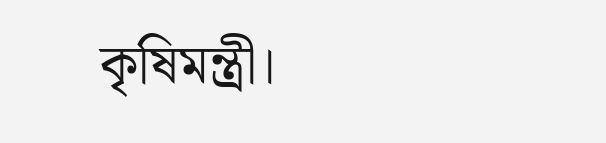কৃষিমন্ত্রী।